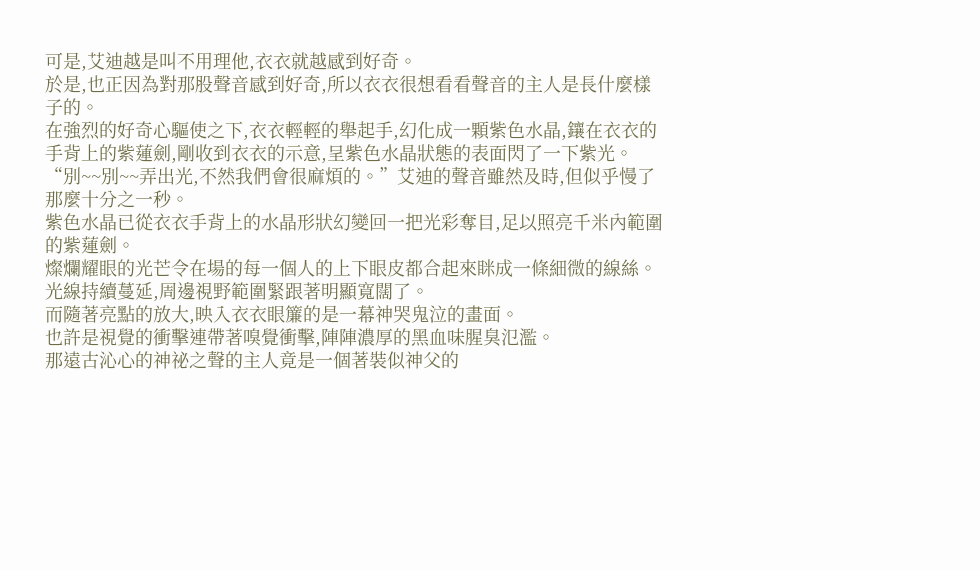可是,艾迪越是叫不用理他,衣衣就越感到好奇。
於是,也正因為對那股聲音感到好奇,所以衣衣很想看看聲音的主人是長什麼樣子的。
在強烈的好奇心驅使之下,衣衣輕輕的舉起手,幻化成一顆紫色水晶,鑲在衣衣的手背上的紫蓮劍,剛收到衣衣的示意,呈紫色水晶狀態的表面閃了一下紫光。
“別~~別~~弄出光,不然我們會很麻煩的。”艾迪的聲音雖然及時,但似乎慢了那麼十分之一秒。
紫色水晶已從衣衣手背上的水晶形狀幻變回一把光彩奪目,足以照亮千米內範圍的紫蓮劍。
燦爛耀眼的光芒令在場的每一個人的上下眼皮都合起來眯成一條細微的線絲。
光線持續蔓延,周邊視野範圍緊跟著明顯寬闊了。
而隨著亮點的放大,映入衣衣眼簾的是一幕神哭鬼泣的畫面。
也許是視覺的衝擊連帶著嗅覺衝擊,陣陣濃厚的黑血味腥臭氾濫。
那遠古沁心的神祕之聲的主人竟是一個著裝似神父的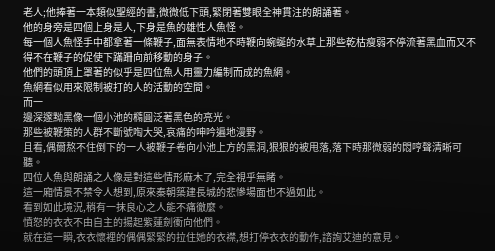老人;他捧著一本類似聖經的書,微微低下頭,緊閉著雙眼全神貫注的朗誦著。
他的身旁是四個上身是人,下身是魚的雄性人魚怪。
每一個人魚怪手中都拿著一條鞭子,面無表情地不時鞭向蜿蜒的水草上那些乾枯瘦弱不停流著黑血而又不得不在鞭子的促使下蹣跚向前移動的身子。
他們的頭頂上罩著的似乎是四位魚人用靈力編制而成的魚網。
魚網看似用來限制被打的人的活動的空間。
而一
邊深邃黝黑像一個小池的橢圓泛著黑色的亮光。
那些被鞭策的人群不斷號啕大哭,哀痛的呻吟遍地漫野。
且看,偶爾熬不住倒下的一人被鞭子卷向小池上方的黑洞,狠狠的被甩落,落下時那微弱的悶哼聲清晰可聽。
四位人魚與朗誦之人像是對這些情形麻木了,完全視乎無睹。
這一廂情景不禁令人想到,原來秦朝築建長城的悲慘場面也不過如此。
看到如此境況,稍有一抹良心之人能不痛徹麼。
憤怒的衣衣不由自主的揚起紫蓮劍衝向他們。
就在這一瞬,衣衣懷裡的偶偶緊緊的拉住她的衣襟,想打停衣衣的動作,諮詢艾迪的意見。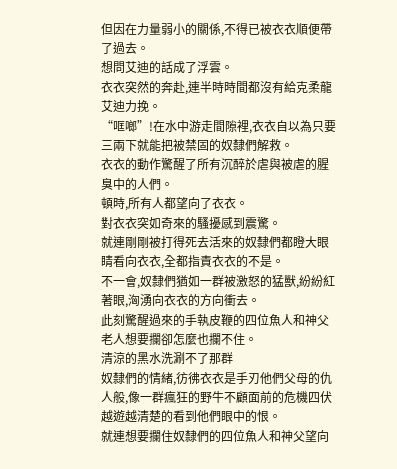但因在力量弱小的關係,不得已被衣衣順便帶了過去。
想問艾迪的話成了浮雲。
衣衣突然的奔赴,連半時時間都沒有給克柔龍艾迪力挽。
“哐啷”!在水中游走間隙裡,衣衣自以為只要三兩下就能把被禁固的奴隸們解救。
衣衣的動作驚醒了所有沉醉於虐與被虐的腥臭中的人們。
頓時,所有人都望向了衣衣。
對衣衣突如奇來的騷擾感到震驚。
就連剛剛被打得死去活來的奴隸們都瞪大眼睛看向衣衣,全都指責衣衣的不是。
不一會,奴隸們猶如一群被激怒的猛獸,紛紛紅著眼,洶湧向衣衣的方向衝去。
此刻驚醒過來的手執皮鞭的四位魚人和神父老人想要攔卻怎麼也攔不住。
清涼的黑水洗涮不了那群
奴隸們的情緒,彷彿衣衣是手刃他們父母的仇人般,像一群瘋狂的野牛不顧面前的危機四伏越遊越清楚的看到他們眼中的恨。
就連想要攔住奴隸們的四位魚人和神父望向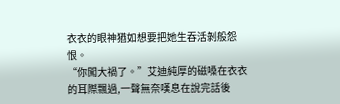衣衣的眼神猶如想要把她生吞活剝般怨恨。
“你闖大禍了。”艾迪純厚的磁嗓在衣衣的耳際飄過,一聲無奈嘆息在說完話後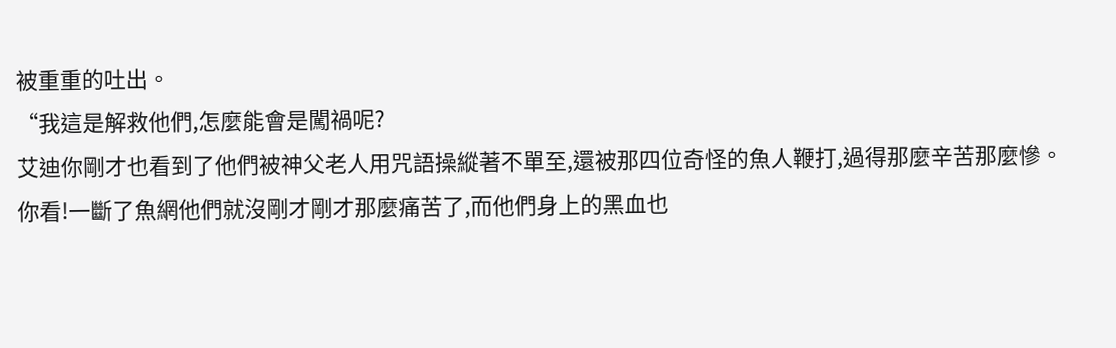被重重的吐出。
“我這是解救他們,怎麼能會是闖禍呢?
艾迪你剛才也看到了他們被神父老人用咒語操縱著不單至,還被那四位奇怪的魚人鞭打,過得那麼辛苦那麼慘。
你看!一斷了魚網他們就沒剛才剛才那麼痛苦了,而他們身上的黑血也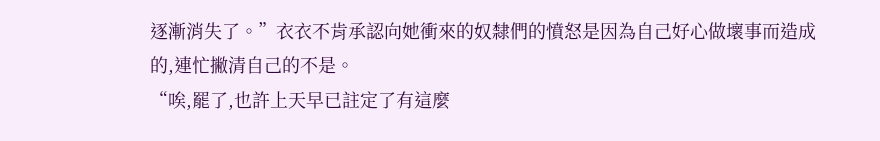逐漸消失了。”衣衣不肯承認向她衝來的奴隸們的憤怒是因為自己好心做壞事而造成的,連忙撇清自己的不是。
“唉,罷了,也許上天早已註定了有這麼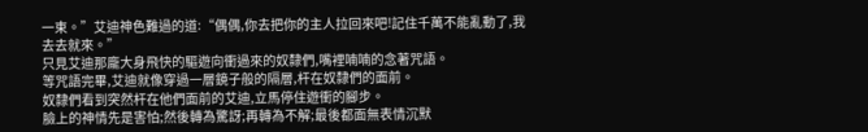一束。”艾迪神色難過的道:“偶偶,你去把你的主人拉回來吧!記住千萬不能亂動了,我去去就來。”
只見艾迪那龐大身飛快的驅遊向衝過來的奴隸們,嘴裡喃喃的念著咒語。
等咒語完畢,艾迪就像穿過一層鏡子般的隔層,杆在奴隸們的面前。
奴隸們看到突然杆在他們面前的艾迪,立馬停住遊衝的腳步。
臉上的神情先是害怕;然後轉為驚訝;再轉為不解;最後都面無表情沉默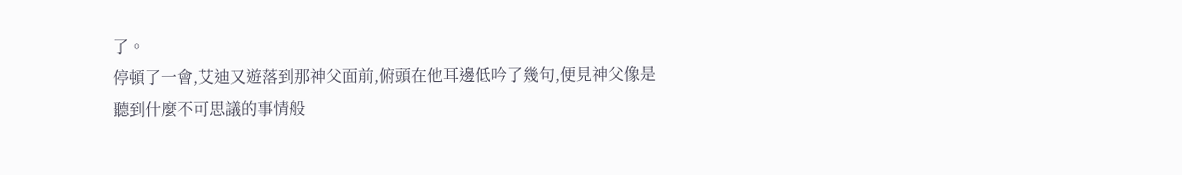了。
停頓了一會,艾迪又遊落到那神父面前,俯頭在他耳邊低吟了幾句,便見神父像是聽到什麼不可思議的事情般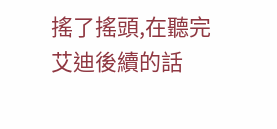搖了搖頭,在聽完艾迪後續的話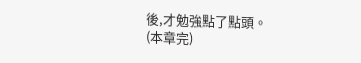後,才勉強點了點頭。
(本章完)